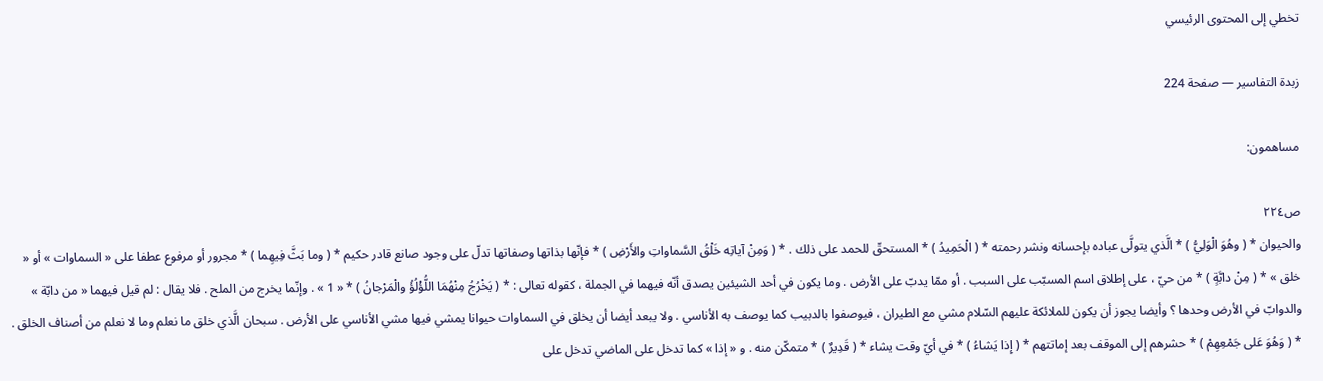تخطي إلى المحتوى الرئيسي

زبدة التفاسير — صفحة 224

مساهمون:

ص٢٢٤
والحيوان * ( وهُوَ الْوَلِيُّ ) * الَّذي يتولَّى عباده بإحسانه ونشر رحمته * ( الْحَمِيدُ ) * المستحقّ للحمد على ذلك . * ( وَمِنْ آياتِه خَلْقُ السَّماواتِ والأَرْضِ ) * فإنّها بذاتها وصفاتها تدلّ على وجود صانع قادر حكيم * ( وما بَثَّ فِيهِما ) * مجرور أو مرفوع عطفا على « السماوات » أو « خلق » * ( مِنْ دابَّةٍ ) * من حيّ ، على إطلاق اسم المسبّب على السبب . أو ممّا يدبّ على الأرض . وما يكون في أحد الشيئين يصدق أنّه فيهما في الجملة ، كقوله تعالى : * ( يَخْرُجُ مِنْهُمَا اللُّؤْلُؤُ والْمَرْجانُ ) * « 1 » . وإنّما يخرج من الملح . فلا يقال : لم قيل فيهما « من دابّة » والدوابّ في الأرض وحدها ؟ وأيضا يجوز أن يكون للملائكة عليهم السّلام مشي مع الطيران ، فيوصفوا بالدبيب كما يوصف به الأناسي . ولا يبعد أيضا أن يخلق في السماوات حيوانا يمشي فيها مشي الأناسي على الأرض . سبحان الَّذي خلق ما نعلم وما لا نعلم من أصناف الخلق . * ( وَهُوَ عَلى جَمْعِهِمْ ) * حشرهم إلى الموقف بعد إماتتهم * ( إِذا يَشاءُ ) * في أيّ وقت يشاء * ( قَدِيرٌ ) * متمكّن منه . و « إذا » كما تدخل على الماضي تدخل على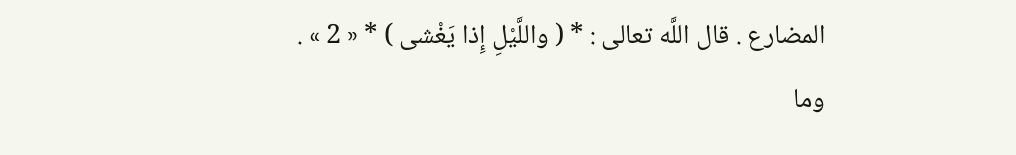المضارع . قال اللَّه تعالى : * ( واللَّيْلِ إِذا يَغْشى ) * « 2 » .
وما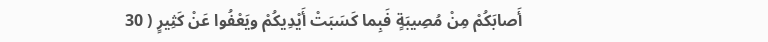أَصابَكُمْ مِنْ مُصِيبَةٍ فَبِما كَسَبَتْ أَيْدِيكُمْ ويَعْفُوا عَنْ كَثِيرٍ ( 30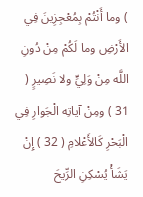) وما أَنْتُمْ بِمُعْجِزِينَ فِي الأَرْضِ وما لَكُمْ مِنْ دُونِ اللَّه مِنْ وَلِيٍّ ولا نَصِيرٍ ( 31 ) ومِنْ آياتِه الْجَوارِ فِي الْبَحْرِ كَالأَعْلامِ ( 32 ) إِنْ يَشَأْ يُسْكِنِ الرِّيحَ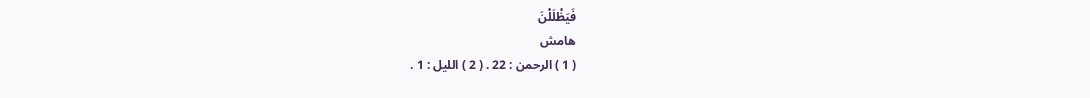فَيَظْلَلْنَ
هامش
( 1 ) الرحمن : 22 . ( 2 ) الليل : 1 .